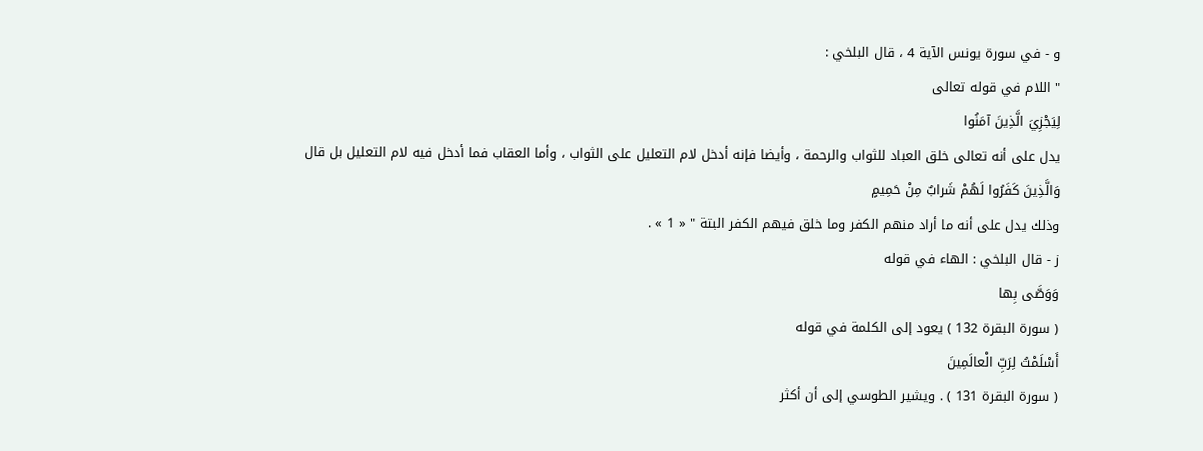و - في سورة يونس الآية 4 ، قال البلخي :
" اللام في قوله تعالى
لِيَجْزِيَ الَّذِينَ آمَنُوا
يدل على أنه تعالى خلق العباد للثواب والرحمة ، وأيضا فإنه أدخل لام التعليل على الثواب ، وأما العقاب فما أدخل فيه لام التعليل بل قال
وَالَّذِينَ كَفَرُوا لَهُمْ شَرابٌ مِنْ حَمِيمٍ
وذلك يدل على أنه ما أراد منهم الكفر وما خلق فيهم الكفر البتة " « 1 » .
ز - قال البلخي : الهاء في قوله
وَوَصَّى بِها
( سورة البقرة 132 ) يعود إلى الكلمة في قوله
أَسْلَمْتُ لِرَبِّ الْعالَمِينَ
( سورة البقرة 131 ) . ويشير الطوسي إلى أن أكثر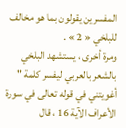المفسرين يقولون بما هو مخالف للبلخي « 2 » .
ومرة أخرى ، يستشهد البلخي بالشعر بالعربي ليفسر كلمة " أغويتني في قوله تعالى في سورة الأعراف الآية 16 ، قال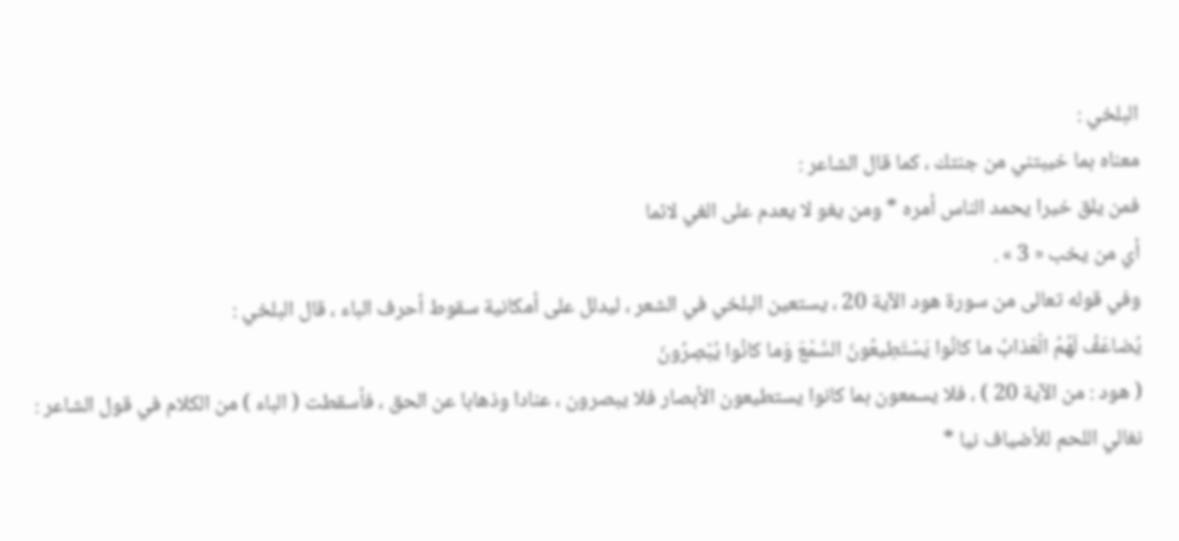البلخي :
معناه بما خيبتني من جنتك ، كما قال الشاعر :
فمن يلق خيرا يحمد الناس أمره * ومن يغو لا يعدم على الغي لائما
أي من يخب « 3 » .
وفي قوله تعالى من سورة هود الآية 20 ، يستعين البلخي في الشعر ، ليدلل على أمكانية سقوط أحرف الباء ، قال البلخي :
يُضاعَفُ لَهُمُ الْعَذابُ ما كانُوا يَسْتَطِيعُونَ السَّمْعَ وَما كانُوا يُبْصِرُونَ
( هود : من الآية 20 ) ، فلا يسمعون بما كانوا يستطيعون الأبصار فلا يبصرون ، عنادا وذهابا عن الحق ، فأسقطت ( الباء ) من الكلام في قول الشاعر :
نغالي اللحم للأضياف نيا *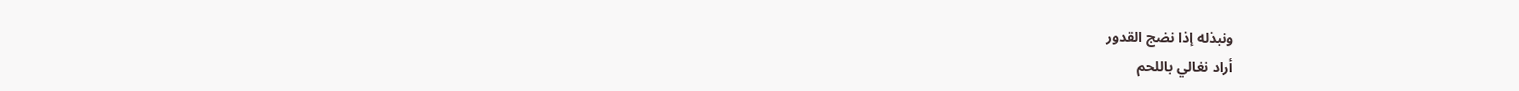ونبذله إذا نضج القدور
أراد نغالي باللحم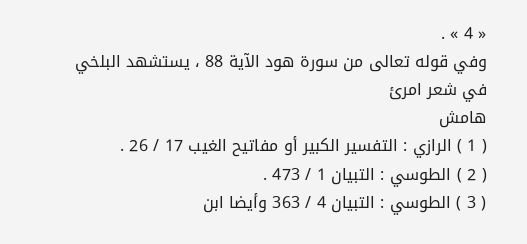« 4 » .
وفي قوله تعالى من سورة هود الآية 88 ، يستشهد البلخي في شعر امرئ
هامش
( 1 ) الرازي : التفسير الكبير أو مفاتيح الغيب 17 / 26 .
( 2 ) الطوسي : التبيان 1 / 473 .
( 3 ) الطوسي : التبيان 4 / 363 وأيضا ابن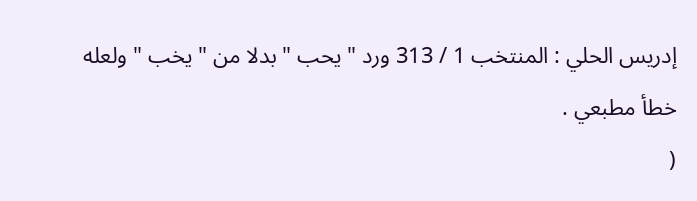إدريس الحلي : المنتخب 1 / 313 ورد " يحب " بدلا من " يخب " ولعله خطأ مطبعي .
(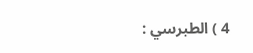4 ) الطبرسي :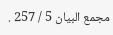مجمع البيان 5 / 257 .